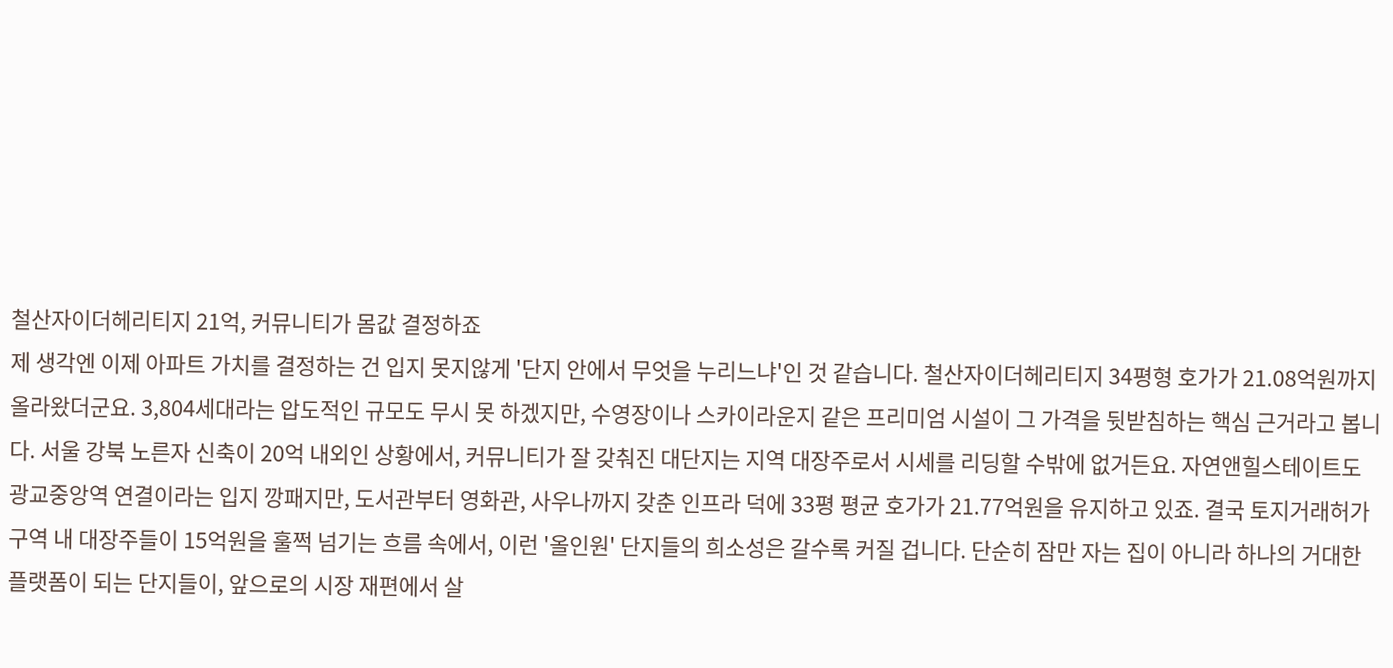철산자이더헤리티지 21억, 커뮤니티가 몸값 결정하죠
제 생각엔 이제 아파트 가치를 결정하는 건 입지 못지않게 '단지 안에서 무엇을 누리느냐'인 것 같습니다. 철산자이더헤리티지 34평형 호가가 21.08억원까지 올라왔더군요. 3,804세대라는 압도적인 규모도 무시 못 하겠지만, 수영장이나 스카이라운지 같은 프리미엄 시설이 그 가격을 뒷받침하는 핵심 근거라고 봅니다. 서울 강북 노른자 신축이 20억 내외인 상황에서, 커뮤니티가 잘 갖춰진 대단지는 지역 대장주로서 시세를 리딩할 수밖에 없거든요. 자연앤힐스테이트도 광교중앙역 연결이라는 입지 깡패지만, 도서관부터 영화관, 사우나까지 갖춘 인프라 덕에 33평 평균 호가가 21.77억원을 유지하고 있죠. 결국 토지거래허가구역 내 대장주들이 15억원을 훌쩍 넘기는 흐름 속에서, 이런 '올인원' 단지들의 희소성은 갈수록 커질 겁니다. 단순히 잠만 자는 집이 아니라 하나의 거대한 플랫폼이 되는 단지들이, 앞으로의 시장 재편에서 살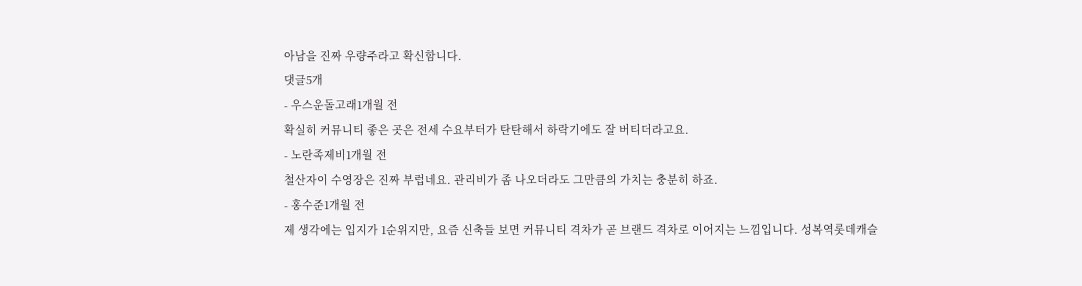아남을 진짜 우량주라고 확신함니다.
댓글5개
- 우스운돌고래1개월 전
확실히 커뮤니티 좋은 곳은 전세 수요부터가 탄탄해서 하락기에도 잘 버티더라고요.
- 노란족제비1개월 전
철산자이 수영장은 진짜 부럽네요. 관리비가 좀 나오더라도 그만큼의 가치는 충분히 하죠.
- 홍수준1개월 전
제 생각에는 입지가 1순위지만, 요즘 신축들 보면 커뮤니티 격차가 곧 브랜드 격차로 이어지는 느낌입니다. 성복역롯데캐슬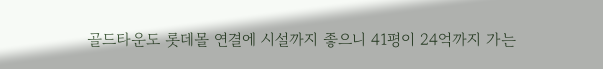골드타운도 롯데몰 연결에 시설까지 좋으니 41평이 24억까지 가는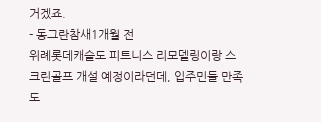거겠죠.
- 동그란참새1개월 전
위례롯데캐슬도 피트니스 리모델링이랑 스크린골프 개설 예정이라던데, 입주민들 만족도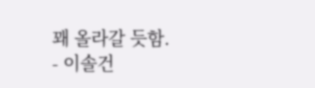꽤 올라갈 듯함.
- 이솔건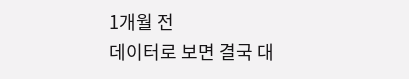1개월 전
데이터로 보면 결국 대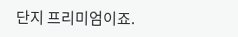단지 프리미엄이죠.